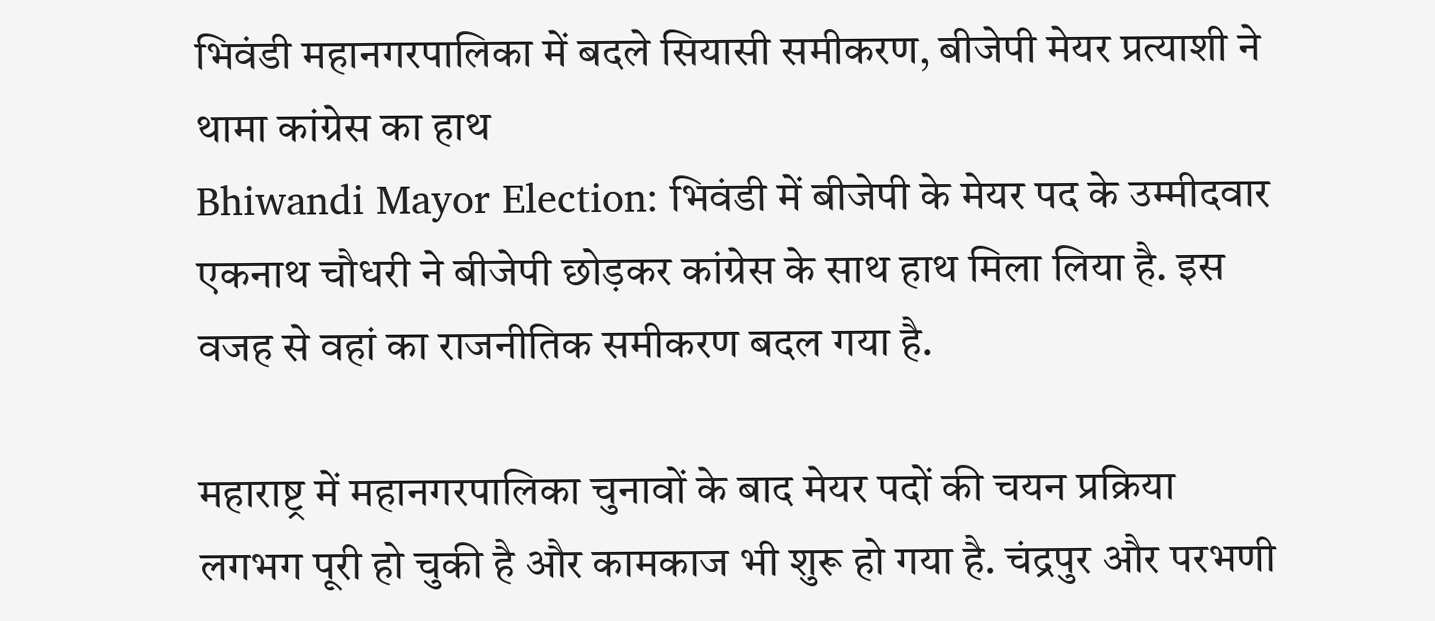भिवंडी महानगरपालिका में बदले सियासी समीकरण, बीजेपी मेयर प्रत्याशी ने थामा कांग्रेस का हाथ
Bhiwandi Mayor Election: भिवंडी में बीजेपी के मेयर पद के उम्मीदवार एकनाथ चौधरी ने बीजेपी छोड़कर कांग्रेस के साथ हाथ मिला लिया है. इस वजह से वहां का राजनीतिक समीकरण बदल गया है.

महाराष्ट्र में महानगरपालिका चुनावों के बाद मेयर पदों की चयन प्रक्रिया लगभग पूरी हो चुकी है और कामकाज भी शुरू हो गया है. चंद्रपुर और परभणी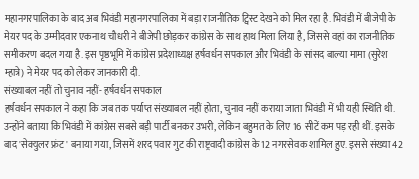महानगरपालिका के बाद अब भिवंडी महानगरपालिका में बड़ा राजनीतिक ट्विस्ट देखने को मिल रहा है. भिवंडी में बीजेपी के मेयर पद के उम्मीदवार एकनाथ चौधरी ने बीजेपी छोड़कर कांग्रेस के साथ हाथ मिला लिया है, जिससे वहां का राजनीतिक समीकरण बदल गया है. इस पृष्ठभूमि में कांग्रेस प्रदेशाध्यक्ष हर्षवर्धन सपकाल और भिवंडी के सांसद बाल्या मामा (सुरेश म्हात्रे) ने मेयर पद को लेकर जानकारी दी.
संख्याबल नहीं तो चुनाव नहीं- हर्षवर्धन सपकाल
हर्षवर्धन सपकाल ने कहा कि जब तक पर्याप्त संख्याबल नहीं होता, चुनाव नहीं कराया जाता भिवंडी में भी यही स्थिति थी. उन्होंने बताया कि भिवंडी में कांग्रेस सबसे बड़ी पार्टी बनकर उभरी, लेकिन बहुमत के लिए 16 सीटें कम पड़ रही थीं. इसके बाद 'सेक्युलर फ्रंट' बनाया गया, जिसमें शरद पवार गुट की राष्ट्रवादी कांग्रेस के 12 नगरसेवक शामिल हुए. इससे संख्या 42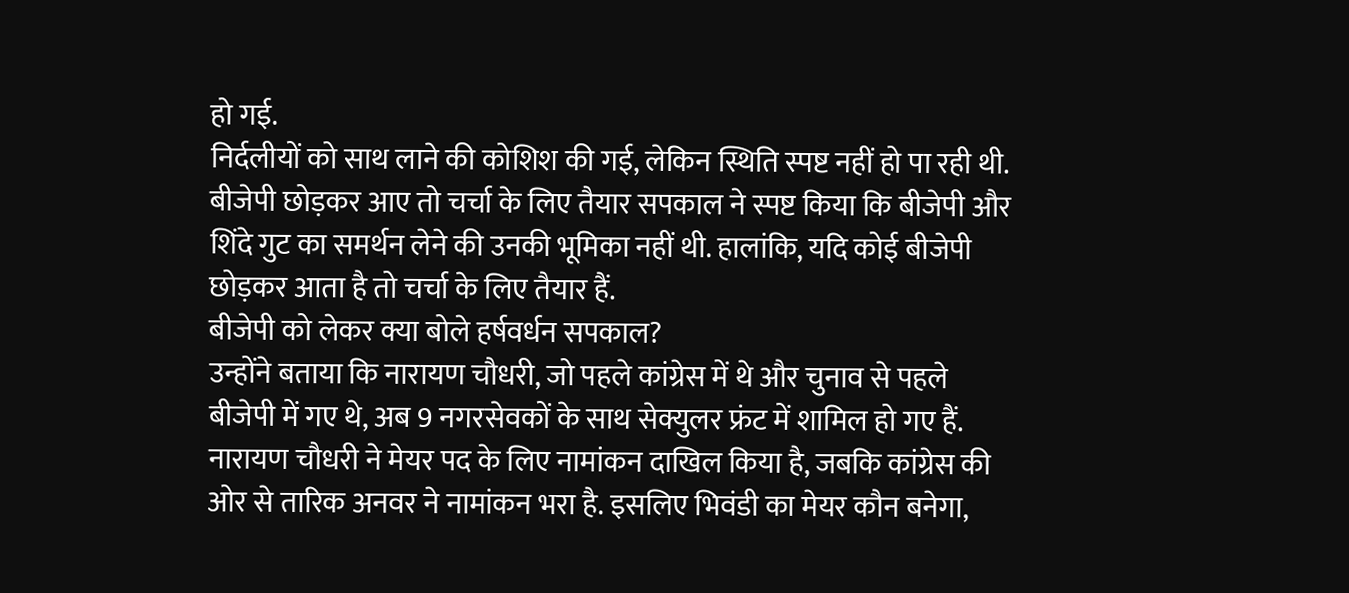हो गई.
निर्दलीयों को साथ लाने की कोशिश की गई, लेकिन स्थिति स्पष्ट नहीं हो पा रही थी. बीजेपी छोड़कर आए तो चर्चा के लिए तैयार सपकाल ने स्पष्ट किया कि बीजेपी और शिंदे गुट का समर्थन लेने की उनकी भूमिका नहीं थी. हालांकि, यदि कोई बीजेपी छोड़कर आता है तो चर्चा के लिए तैयार हैं.
बीजेपी को लेकर क्या बोले हर्षवर्धन सपकाल?
उन्होंने बताया कि नारायण चौधरी, जो पहले कांग्रेस में थे और चुनाव से पहले बीजेपी में गए थे, अब 9 नगरसेवकों के साथ सेक्युलर फ्रंट में शामिल हो गए हैं. नारायण चौधरी ने मेयर पद के लिए नामांकन दाखिल किया है, जबकि कांग्रेस की ओर से तारिक अनवर ने नामांकन भरा है. इसलिए भिवंडी का मेयर कौन बनेगा,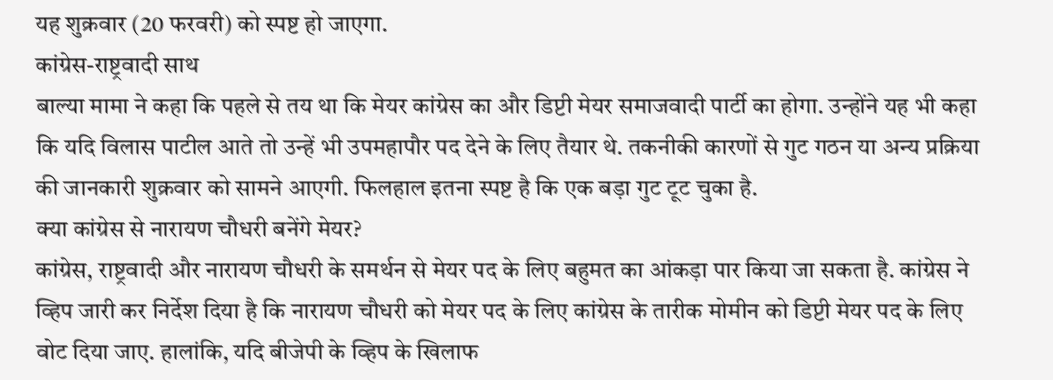यह शुक्रवार (20 फरवरी) को स्पष्ट हो जाएगा.
कांग्रेस-राष्ट्रवादी साथ
बाल्या मामा ने कहा कि पहले से तय था कि मेयर कांग्रेस का और डिप्टी मेयर समाजवादी पार्टी का होगा. उन्होंने यह भी कहा कि यदि विलास पाटील आते तो उन्हें भी उपमहापौर पद देने के लिए तैयार थे. तकनीकी कारणों से गुट गठन या अन्य प्रक्रिया की जानकारी शुक्रवार को सामने आएगी. फिलहाल इतना स्पष्ट है कि एक बड़ा गुट टूट चुका है.
क्या कांग्रेस से नारायण चौधरी बनेंगे मेयर?
कांग्रेस, राष्ट्रवादी और नारायण चौधरी के समर्थन से मेयर पद के लिए बहुमत का आंकड़ा पार किया जा सकता है. कांग्रेस ने व्हिप जारी कर निर्देश दिया है कि नारायण चौधरी को मेयर पद के लिए कांग्रेस के तारीक मोमीन को डिप्टी मेयर पद के लिए वोट दिया जाए. हालांकि, यदि बीजेपी के व्हिप के खिलाफ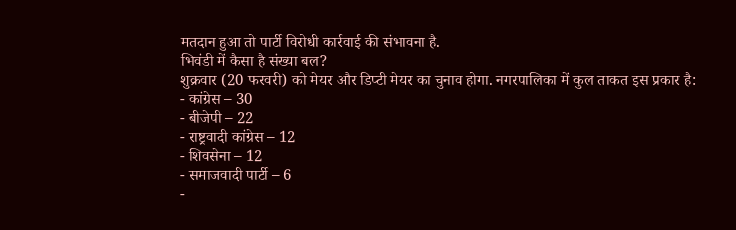मतदान हुआ तो पार्टी विरोधी कार्रवाई की संभावना है.
भिवंडी में कैसा है संख्या बल?
शुक्रवार (20 फरवरी) को मेयर और डिप्टी मेयर का चुनाव होगा. नगरपालिका में कुल ताकत इस प्रकार है:
- कांग्रेस – 30
- बीजेपी – 22
- राष्ट्रवादी कांग्रेस – 12
- शिवसेना – 12
- समाजवादी पार्टी – 6
-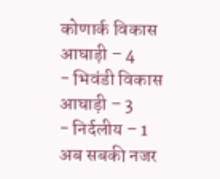कोणार्क विकास आघाड़ी – 4
- भिवंडी विकास आघाड़ी – 3
- निर्दलीय – 1
अब सबकी नजर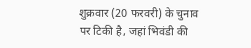शुक्रवार (20 फरवरी) के चुनाव पर टिकी है, जहां भिवंडी की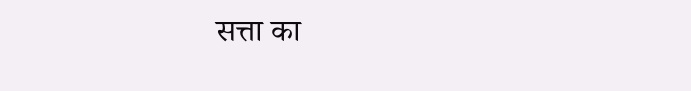सत्ता का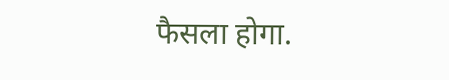फैसला होगा.